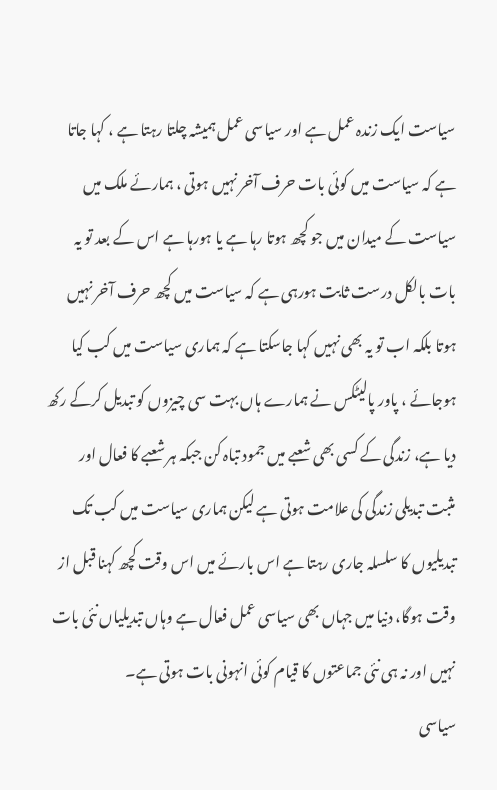سیاست ایک زندہ عمل ہے اور سیاسی عمل ہمیشہ چلتا رہتا ہے ، کہا جاتا ہے کہ سیاست میں کوئی بات حرف آخر نہیں ہوتی ، ہمارئے ملک میں سیاست کے میدان میں جو کچھ ہوتا رہا ہے یا ہورہا ہے اس کے بعد تو یہ بات بالکل درست ثابت ہورہی ہے کہ سیاست میں کچھ حرف آخر نہیں ہوتا بلکہ اب تو یہ بھی نہیں کہا جاسکتا ہے کہ ہماری سیاست میں کب کیا ہوجائے ، پاور پالیٹکس نے ہمارے ہاں بہت سی چیزوں کو تبدیل کرکے رکھ دیا ہے، زندگی کے کسی بھی شعبے میں جمود تباہ کن جبکہ ہر شعبے کا فعال اور مثبت تبدیلی زندگی کی علامت ہوتی ہے لیکن ہماری سیاست میں کب تک تبدیلیوں کا سلسلہ جاری رہتا ہے اس بارئے میں اس وقت کچھ کہنا قبل از وقت ہوگا، دنیا میں جہاں بھی سیاسی عمل فعال ہے وہاں تبدیلیاں نئی بات نہیں اور نہ ہی نئی جماعتوں کا قیام کوئی انہونی بات ہوتی ہے۔
سیاسی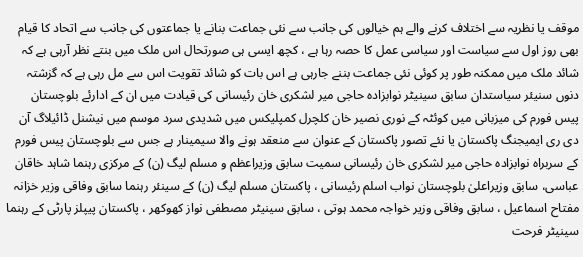موقف یا نظریہ سے اختلاف کرنے والے ہم خیالوں کی جانب سے نئی جماعت بنانے یا جماعتوں کی جانب سے اتحاد کا قیام بھی روز اول سے سیاست اور سیاسی عمل کا حصہ رہا ہے ، کچھ ایسی ہی صورتحال اس ملک میں بنتے نظر آرہی ہے کہ شائد ملک میں ممکنہ طور پر کوئی نئی جماعت بننے جارہی ہے اس بات کو شائد تقویت اس سے مل رہی ہے کہ گزشتہ دنوں سنیئر سیاستدان سابق سینیٹر نوابزادہ حاجی میر لشکری خان رئیسانی کی قیادت میں ان کے ادارئے بلوچستان پیس فورم کی میزبانی میں کوئٹہ کے نوری نصیر خان کلچرل کمپلیکس میں شدیدی سرد موسم میں نیشنل ڈائیلاگ آن دی ری ایمیجنگ پاکستان یا نئے تصور پاکستان کے عنوان سے منعقد ہونے والا سیمینار ہے جس سے بلوچستان پیس فورم کے سربراہ نوابزادہ حاجی میر لشکری خان رئیسانی سمیت سابق وزیراعظم و مسلم لیگ (ن) کے مرکزی رہنما شاہد خاقان عباسی، سابق وزیراعلیٰ بلوچستان نواب اسلم رئیسانی ، پاکستان مسلم لیگ (ن) کے سینئر رہنما سابق وفاقی وزیر خزانہ مفتاح اسماعیل ، سابق وفاقی وزیر خواجہ محمد ہوتی ، سابق سینیٹر مصطفی نواز کھوکھر ، پاکستان پیپلز پارٹی کے رہنما سینیٹر فرحت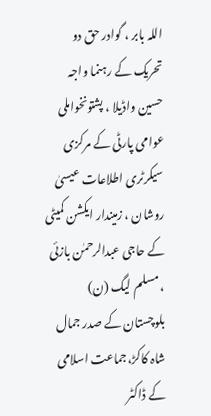اللہ بابر ، گوادر حق دو تحریک کے رہنما واجہ حسین واڈیلا ، پشتونخواملی عوامی پارٹی کے مرکزی سیکرٹری اطلاعات عیسیٰ روشان ، زمیندار ایکشن کمیٹی کے حاجی عبدالرحمٰن بازئی ، مسلم لیگ (ن) بلوچستان کے صدر جمال شاہ کاکڑ،جماعت اسلامی کے ڈاکٹر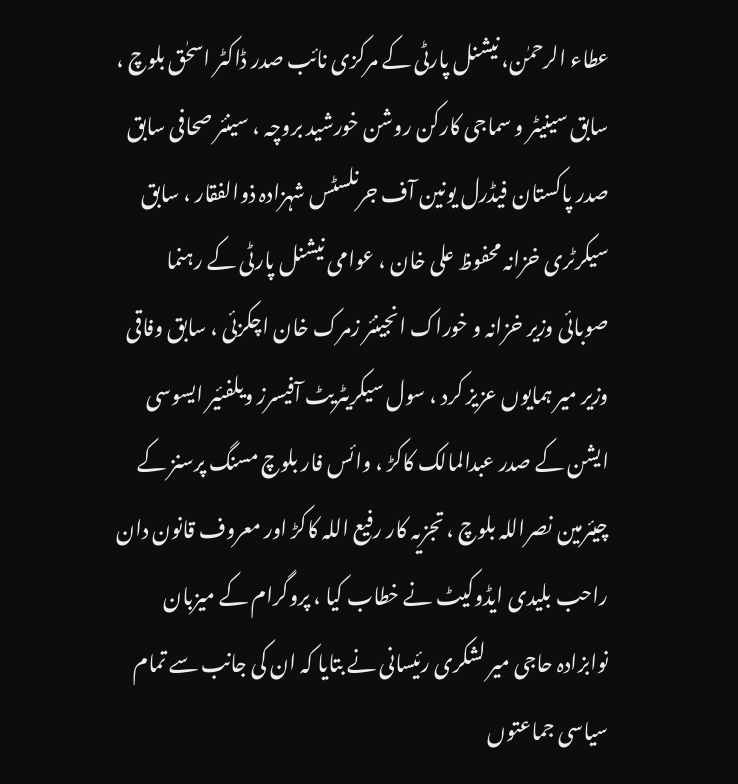عطاء الرحمٰن، نیشنل پارٹی کے مرکزی نائب صدر ڈاکٹر اسحٰق بلوچ ، سابق سینیٹر و سماجی کارکن روشن خورشید بروچہ ، سینئر صحافی سابق صدر پاکستان فیڈرل یونین آف جرنلسٹس شہزادہ ذوالفقار ، سابق سیکرٹری خزانہ محفوظ علی خان ، عوامی نیشنل پارٹی کے رہنما صوبائی وزیر خزانہ و خوراک انجینئر زمرک خان اچکزئی ، سابق وفاقی وزیر میر ہمایوں عزیز کرد ، سول سیکریٹریٹ آفیسرز ویلفئیر ایسوسی ایشن کے صدر عبدالمالک کاکڑ ، وائس فار بلوچ مسنگ پرسنز کے چیئرمین نصراللہ بلوچ ، تجزیہ کار رفیع اللہ کاکڑ اور معروف قانون دان راحب بلیدی ایڈوکیٹ نے خطاب کیا ، پروگرام کے میزبان نوابزادہ حاجی میر لشکری رئیسانی نے بتایا کہ ان کی جانب سے تمام سیاسی جماعتوں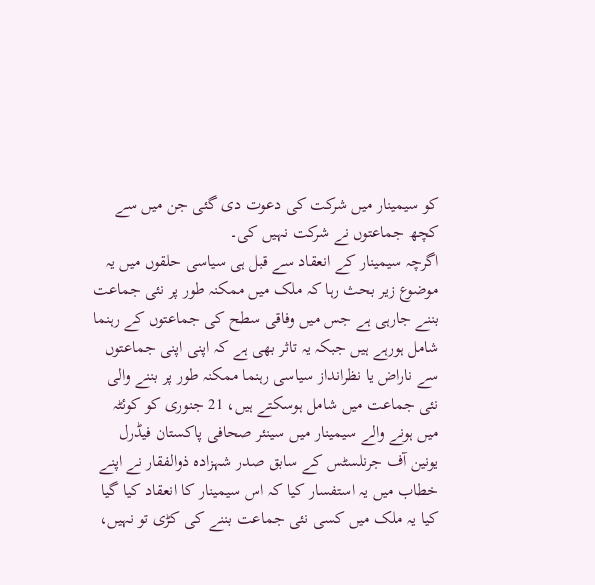کو سیمینار میں شرکت کی دعوت دی گئی جن میں سے کچھ جماعتوں نے شرکت نہیں کی۔
اگرچہ سیمینار کے انعقاد سے قبل ہی سیاسی حلقوں میں یہ موضوع زیر بحث رہا کہ ملک میں ممکنہ طور پر نئی جماعت بننے جارہی ہے جس میں وفاقی سطح کی جماعتوں کے رہنما شامل ہورہے ہیں جبکہ یہ تاثر بھی ہے کہ اپنی اپنی جماعتوں سے ناراض یا نظرانداز سیاسی رہنما ممکنہ طور پر بننے والی نئی جماعت میں شامل ہوسکتے ہیں، 21 جنوری کو کوئٹہ میں ہونے والے سیمینار میں سینئر صحافی پاکستان فیڈرل یونین آف جرنلسٹس کے سابق صدر شہزادہ ذوالفقار نے اپنے خطاب میں یہ استفسار کیا کہ اس سیمینار کا انعقاد کیا گیا کیا یہ ملک میں کسی نئی جماعت بننے کی کڑی تو نہیں،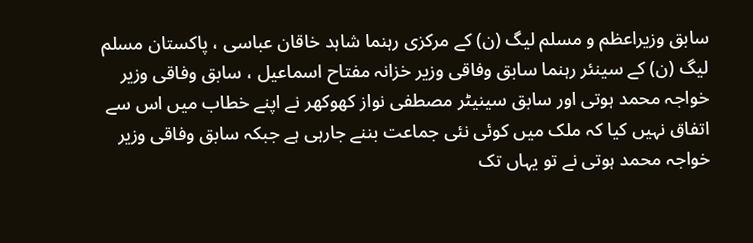سابق وزیراعظم و مسلم لیگ (ن) کے مرکزی رہنما شاہد خاقان عباسی ، پاکستان مسلم لیگ (ن) کے سینئر رہنما سابق وفاقی وزیر خزانہ مفتاح اسماعیل ، سابق وفاقی وزیر خواجہ محمد ہوتی اور سابق سینیٹر مصطفی نواز کھوکھر نے اپنے خطاب میں اس سے اتفاق نہیں کیا کہ ملک میں کوئی نئی جماعت بننے جارہی ہے جبکہ سابق وفاقی وزیر خواجہ محمد ہوتی نے تو یہاں تک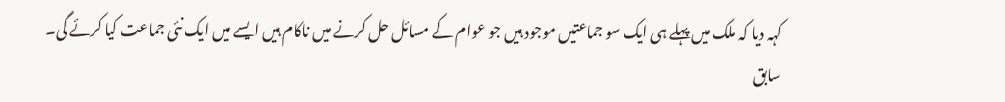کہہ دیا کہ ملک میں پہلے ہی ایک سو جماعتیں موجود ہیں جو عوام کے مسائل حل کرنے میں ناکام ہیں ایسے میں ایک نئی جماعت کیا کرئے گی۔
سابق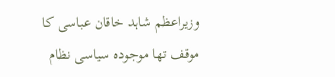وزیراعظم شاہد خاقان عباسی کا موقف تھا موجودہ سیاسی نظام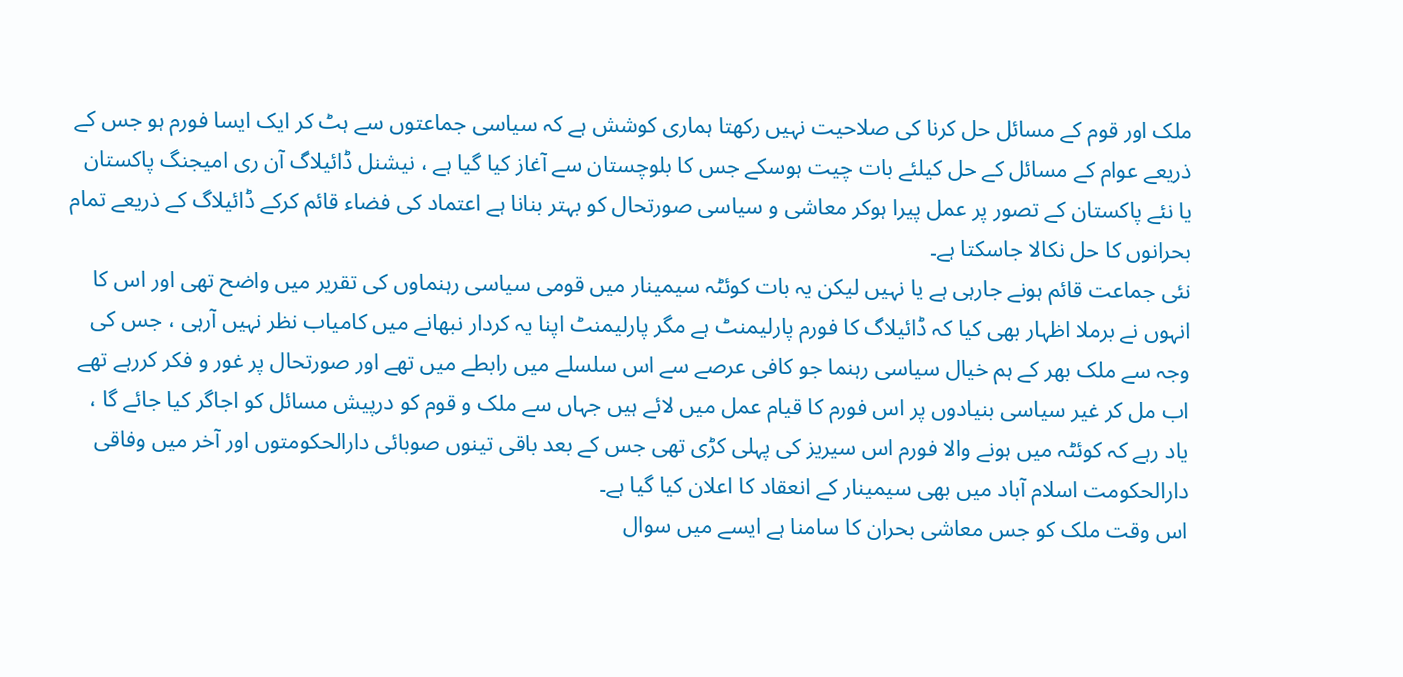ملک اور قوم کے مسائل حل کرنا کی صلاحیت نہیں رکھتا ہماری کوشش ہے کہ سیاسی جماعتوں سے ہٹ کر ایک ایسا فورم ہو جس کے ذریعے عوام کے مسائل کے حل کیلئے بات چیت ہوسکے جس کا بلوچستان سے آغاز کیا گیا ہے ، نیشنل ڈائیلاگ آن ری امیجنگ پاکستان یا نئے پاکستان کے تصور پر عمل پیرا ہوکر معاشی و سیاسی صورتحال کو بہتر بنانا ہے اعتماد کی فضاء قائم کرکے ڈائیلاگ کے ذریعے تمام بحرانوں کا حل نکالا جاسکتا ہے۔
نئی جماعت قائم ہونے جارہی ہے یا نہیں لیکن یہ بات کوئٹہ سیمینار میں قومی سیاسی رہنماوں کی تقریر میں واضح تھی اور اس کا انہوں نے برملا اظہار بھی کیا کہ ڈائیلاگ کا فورم پارلیمنٹ ہے مگر پارلیمنٹ اپنا یہ کردار نبھانے میں کامیاب نظر نہیں آرہی ، جس کی وجہ سے ملک بھر کے ہم خیال سیاسی رہنما جو کافی عرصے سے اس سلسلے میں رابطے میں تھے اور صورتحال پر غور و فکر کررہے تھے اب مل کر غیر سیاسی بنیادوں پر اس فورم کا قیام عمل میں لائے ہیں جہاں سے ملک و قوم کو درپیش مسائل کو اجاگر کیا جائے گا ، یاد رہے کہ کوئٹہ میں ہونے والا فورم اس سیریز کی پہلی کڑی تھی جس کے بعد باقی تینوں صوبائی دارالحکومتوں اور آخر میں وفاقی دارالحکومت اسلام آباد میں بھی سیمینار کے انعقاد کا اعلان کیا گیا ہے۔
اس وقت ملک کو جس معاشی بحران کا سامنا ہے ایسے میں سوال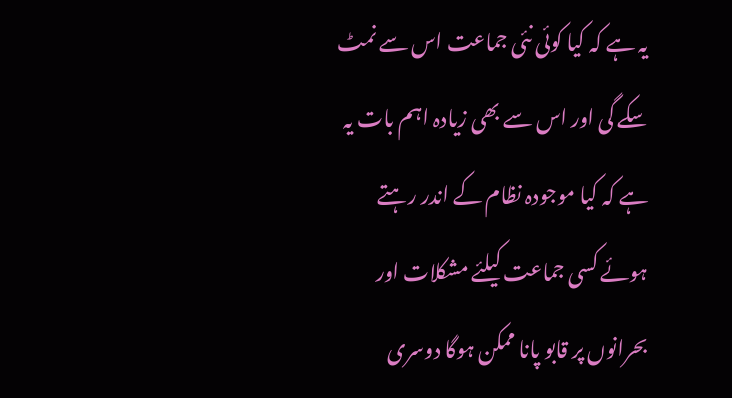یہ ہے کہ کیا کوئی نئی جماعت اس سے نمٹ سکے گی اور اس سے بھی زیادہ اہم بات یہ ہے کہ کیا موجودہ نظام کے اندر رہتے ہوئے کسی جماعت کیلئے مشکلات اور بحرانوں پر قابو پانا ممکن ہوگا دوسری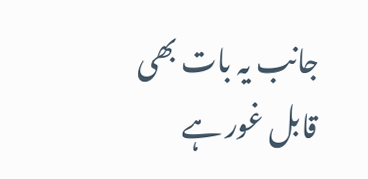جانب یہ بات بھی قابل غور ہے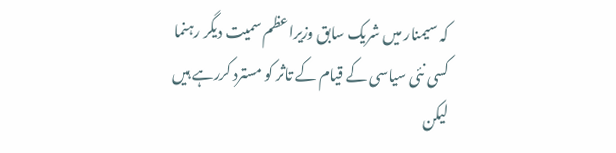کہ سیمنار میں شریک سابق وزیراعظم سمیت دیگر رہنما کسی نئی سیاسی کے قیام کے تاثر کو مسترد کررہے ہیں لیکن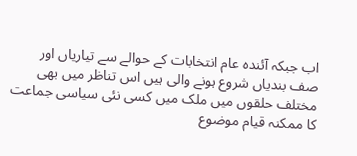اب جبکہ آئندہ عام انتخابات کے حوالے سے تیاریاں اور صف بندیاں شروع ہونے والی ہیں اس تناظر میں بھی مختلف حلقوں میں ملک میں کسی نئی سیاسی جماعت کا ممکنہ قیام موضوع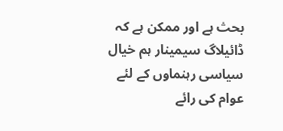بحث ہے اور ممکن ہے کہ ڈائیلاگ سیمینار ہم خیال سیاسی رہنماوں کے لئے عوام کی رائے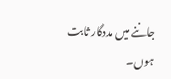جاننے میں مددگار ثابت ہوں۔